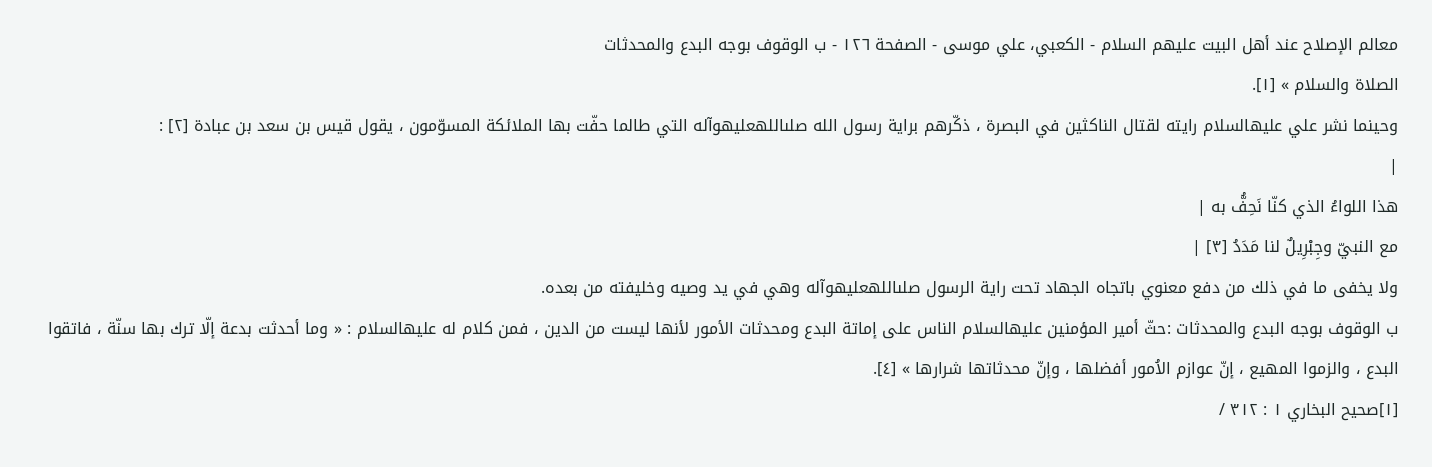معالم الإصلاح عند أهل البيت عليهم السلام - الكعبي، علي موسى - الصفحة ١٢٦ - ب الوقوف بوجه البدع والمحدثات
الصلاة والسلام » [١].
وحينما نشر علي عليهالسلام رايته لقتال الناكثين في البصرة ، ذكّرهم براية رسول الله صلىاللهعليهوآله التي طالما حفّت بها الملائكة المسوّمون ، يقول قيس بن سعد بن عبادة [٢] :
|
هذا اللواءُ الذي كنّا نَحِفُّ به |
مع النبيّ وجِبْرِيلٌ لنا مَدَدُ [٣] |
ولا يخفى ما في ذلك من دفع معنوي باتجاه الجهاد تحت راية الرسول صلىاللهعليهوآله وهي في يد وصيه وخليفته من بعده.
ب الوقوف بوجه البدع والمحدثات :حثّ أمير المؤمنين عليهالسلام الناس على إماتة البدع ومحدثات الأمور لأنها ليست من الدين ، فمن كلام له عليهالسلام : « وما أحدثت بدعة إلّا ترك بها سنّة ، فاتقوا البدع ، والزموا المهيع ، إنّ عوازم الاُمور أفضلها ، وإنّ محدثاتها شرارها » [٤].
[١]صحيح البخاري ١ : ٣١٢ /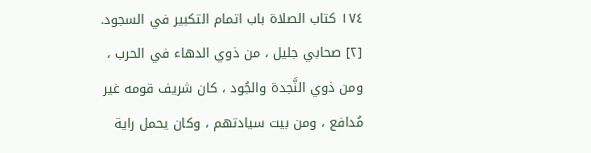١٧٤ كتاب الصلاة باب اتمام التكبير في السجود.
[٢] صحابي جليل ، من ذوي الدهاء في الحرب ، ومن ذوي النَّجدة والجُود ، كان شريف قومه غير مُدافع ، ومن بيت سيادتهم ، وكان يحمل راية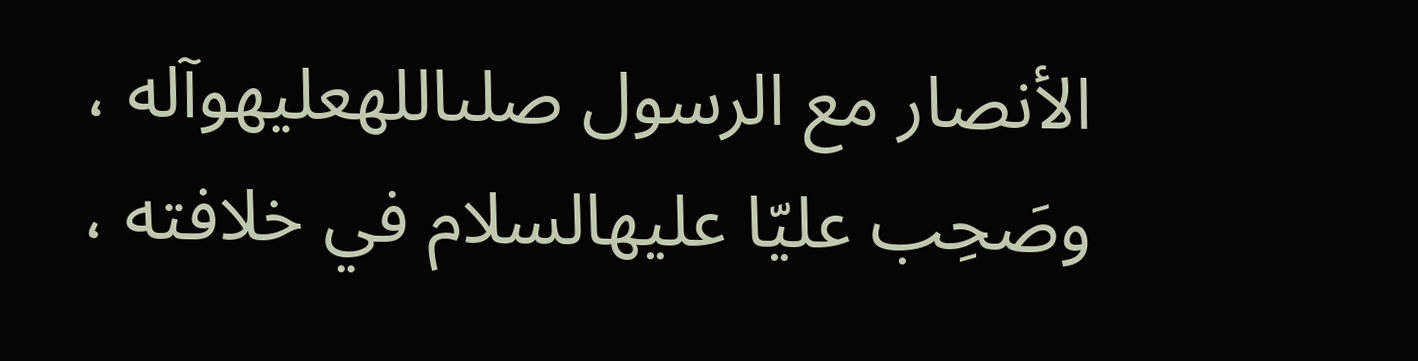الأنصار مع الرسول صلىاللهعليهوآله ، وصَحِب عليّا عليهالسلام في خلافته ،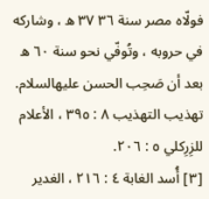فولّاه مصر سنة ٣٦ ٣٧ ه ، وشاركه في حروبه ، وتُوفّي نحو سنة ٦٠ ه بعد أن صَحِب الحسن عليهالسلام. تهذيب التهذيب ٨ : ٣٩٥ ، الأعلام للزِرِكلي ٥ : ٢٠٦.
[٣] أُسد الغابة ٤ : ٢١٦ ، الغدير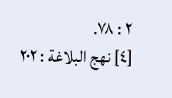٢ : ٧٨.
[٤] نهج البلاغة : ٢٠٢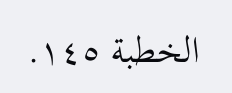الخطبة ١٤٥.